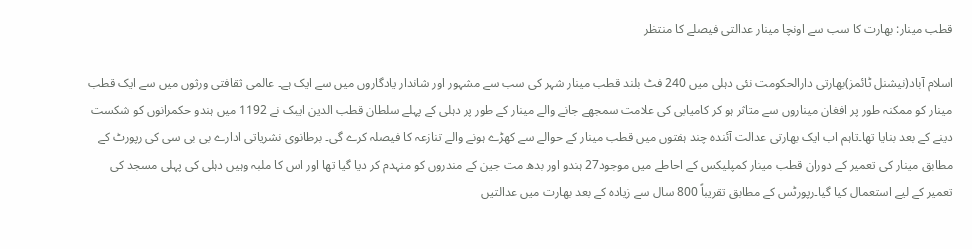قطب مینار: بھارت کا سب سے اونچا مینار عدالتی فیصلے کا منتظر

اسلام آباد(نیشنل ٹائمز)بھارتی دارالحکومت نئی دہلی میں 240 فٹ بلند قطب مینار شہر کی سب سے مشہور اور شاندار یادگاروں میں سے ایک ہے۔ عالمی ثقافتی ورثوں میں سے ایک قطب مینار کو ممکنہ طور پر افغان میناروں سے متاثر ہو کر کامیابی کی علامت سمجھے جانے والے مینار کے طور پر دہلی کے پہلے سلطان قطب الدین ایبک نے 1192 میں ہندو حکمرانوں کو شکست دینے کے بعد بنایا تھا۔تاہم اب ایک بھارتی عدالت آئندہ چند ہفتوں میں قطب مینار کے حوالے سے کھڑے ہونے والے تنازعہ کا فیصلہ کرے گی۔ برطانوی نشریاتی ادارے بی بی سی کی رپورٹ کے مطابق مینار کی تعمیر کے دوران قطب مینار کمپلیکس کے احاطے میں موجود27 ہندو اور بدھ مت جین کے مندروں کو منہدم کر دیا گیا تھا اور اس کا ملبہ وہیں دہلی کی پہلی مسجد کی تعمیر کے لیے استعمال کیا گیا۔رپورٹس کے مطابق تقریباً 800 سال سے زیادہ کے بعد بھارت میں عدالتیں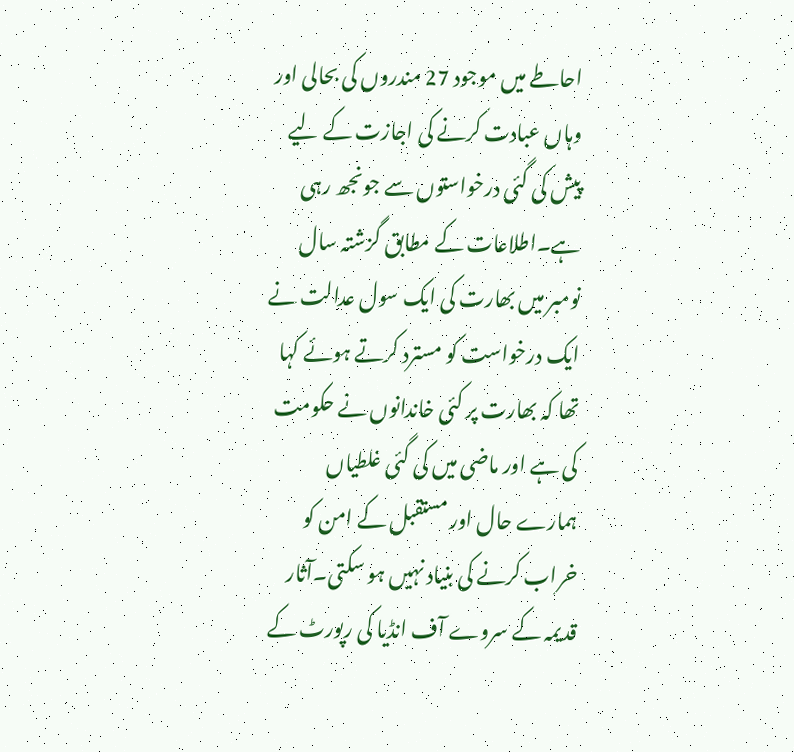احاطے میں موجود 27 مندروں کی بحالی اور وہاں عبادت کرنے کی اجازت کے لیے پیش کی گئی درخواستوں سے جونجھ رہی ہے۔اطلاعات کے مطابق گزشتہ سال نومبر میں بھارت کی ایک سول عدالت نے ایک درخواست کو مسترد کرتے ہوئے کہا تھا کہ بھارت پر کئی خاندانوں نے حکومت کی ہے اور ماضی میں کی گئی غلطیاں ہمارے حال اور مستقبل کے امن کو خراب کرنے کی بنیاد نہیں ہو سکتی۔آثار قدیمہ کے سروے آف انڈیا کی رپورٹ کے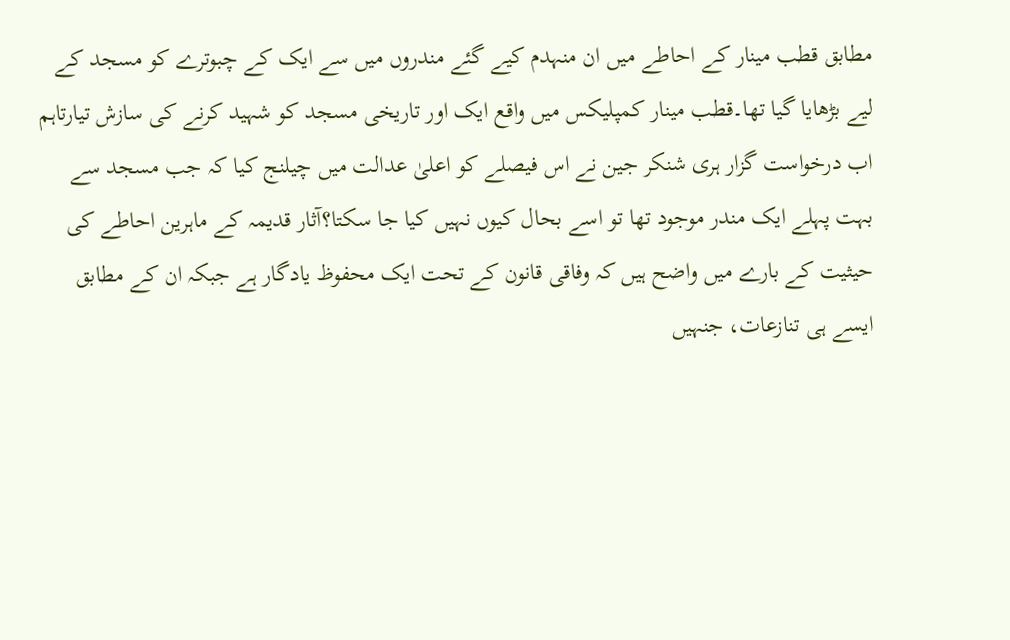مطابق قطب مینار کے احاطے میں ان منہدم کیے گئے مندروں میں سے ایک کے چبوترے کو مسجد کے لیے بڑھایا گیا تھا۔قطب مینار کمپلیکس میں واقع ایک اور تاریخی مسجد کو شہید کرنے کی سازش تیارتاہم اب درخواست گزار ہری شنکر جین نے اس فیصلے کو اعلیٰ عدالت میں چیلنج کیا کہ جب مسجد سے بہت پہلے ایک مندر موجود تھا تو اسے بحال کیوں نہیں کیا جا سکتا؟آثار قدیمہ کے ماہرین احاطے کی حیثیت کے بارے میں واضح ہیں کہ وفاقی قانون کے تحت ایک محفوظ یادگار ہے جبکہ ان کے مطابق ایسے ہی تنازعات، جنہیں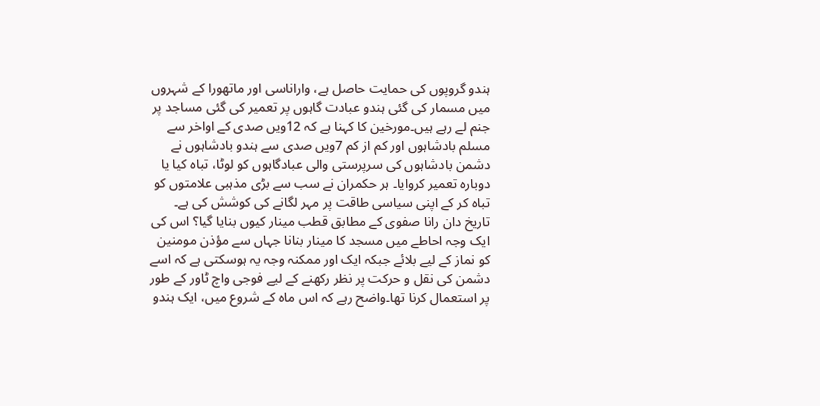ہندو گروپوں کی حمایت حاصل ہے، واراناسی اور ماتھورا کے شہروں میں مسمار کی گئی ہندو عبادت گاہوں پر تعمیر کی گئی مساجد پر جنم لے رہے ہیں۔مورخین کا کہنا ہے کہ 12ویں صدی کے اواخر سے مسلم بادشاہوں اور کم از کم 7ویں صدی سے ہندو بادشاہوں نے دشمن بادشاہوں کی سرپرستی والی عبادگاہوں کو لوٹا، تباہ کیا یا دوبارہ تعمیر کروایا۔ ہر حکمران نے سب سے بڑی مذہبی علامتوں کو تباہ کر کے اپنی سیاسی طاقت پر مہر لگانے کی کوشش کی ہے۔ تاریخ دان رانا صفوی کے مطابق قطب مینار کیوں بنایا گیا؟ اس کی ایک وجہ احاطے میں مسجد کا مینار بنانا جہاں سے مؤذن مومنین کو نماز کے لیے بلائے جبکہ ایک اور ممکنہ وجہ یہ ہوسکتی ہے کہ اسے دشمن کی نقل و حرکت پر نظر رکھنے کے لیے فوجی واچ ٹاور کے طور پر استعمال کرنا تھا۔واضح رہے کہ اس ماہ کے شروع میں، ایک ہندو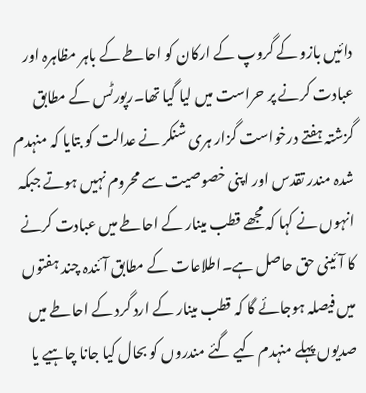دائیں بازو کے گروپ کے ارکان کو احاطے کے باہر مظاہرہ اور عبادت کرنے پر حراست میں لیا گیا تھا۔رپورٹس کے مطابق گزشتہ ہفتے درخواست گزار ہری شنکر نے عدالت کو بتایا کہ منہدم شدہ مندر تقدس اور اپنی خصوصیت سے محروم نہیں ہوتے جبکہ انہوں نے کہا کہ مجھے قطب مینار کے احاطے میں عبادت کرنے کا آئینی حق حاصل ہے۔اطلاعات کے مطابق آئندہ چند ہفتوں میں فیصلہ ہوجائے گا کہ قطب مینار کے ارد گرد کے احاطے میں صدیوں پہلے منہدم کیے گئے مندروں کو بحال کیا جانا چاہیے یا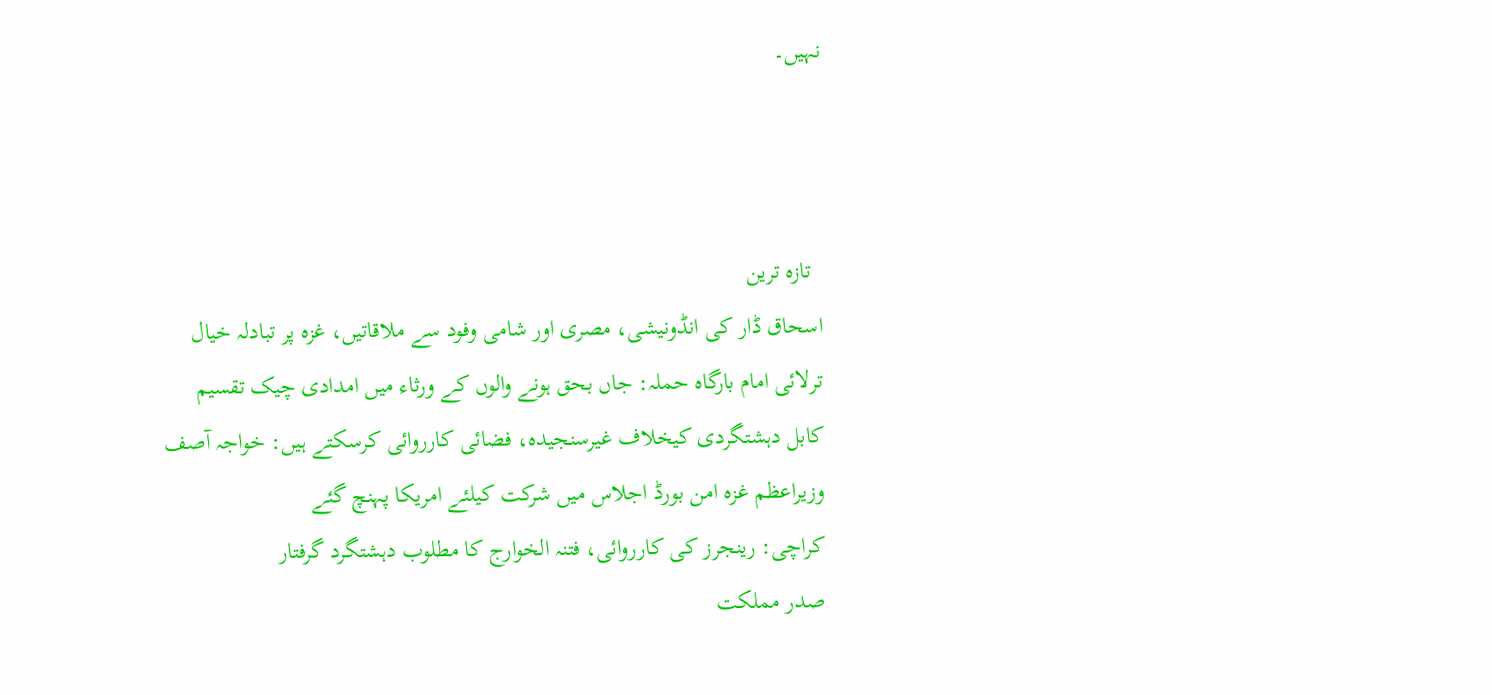نہیں۔



  تازہ ترین
اسحاق ڈار کی انڈونیشی، مصری اور شامی وفود سے ملاقاتیں، غزہ پر تبادلہ خیال
ترلائی امام بارگاہ حملہ: جاں بحق ہونے والوں کے ورثاء میں امدادی چیک تقسیم
کابل دہشتگردی کیخلاف غیرسنجیدہ، فضائی کارروائی کرسکتے ہیں: خواجہ آصف
وزیراعظم غزہ امن بورڈ اجلاس میں شرکت کیلئے امریکا پہنچ گئے
کراچی: رینجرز کی کارروائی، فتنہ الخوارج کا مطلوب دہشتگرد گرفتار
صدر مملکت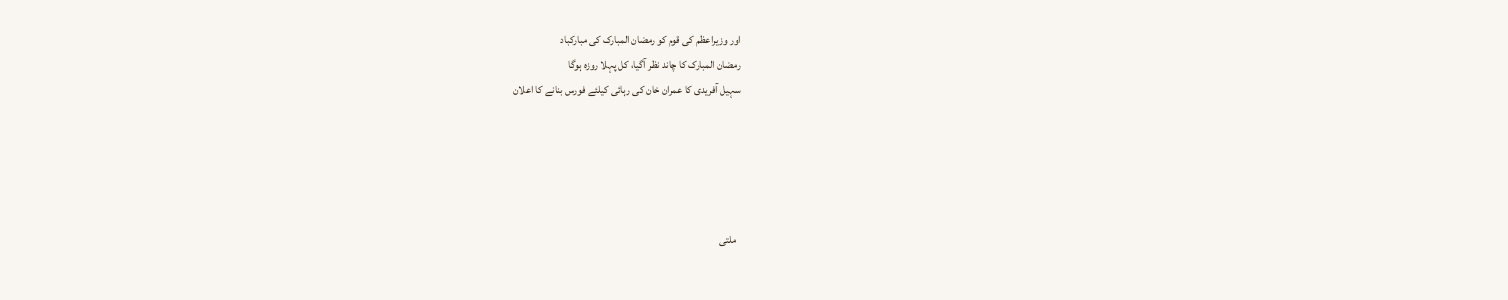اور وزیراعظم کی قوم کو رمضان المبارک کی مبارکباد
رمضان المبارک کا چاند نظر آگیا، کل پہلا روزہ ہوگا
سہیل آفریدی کا عمران خان کی رہائی کیلئے فورس بنانے کا اعلان





  ملتی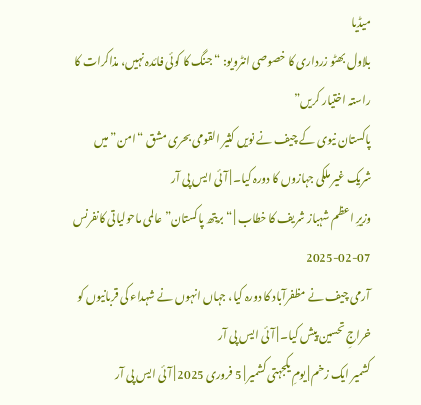میڈیا
بلاول بھٹو زرداری کا خصوصی انٹرویو: “جنگ کا کوئی فائدہ نہیں، مذاکرات کا راستہ اختیار کریں”
پاکستان نیوی کے چیف نے نویں کثیر القومی بحری مشق “امن” میں شریک غیر ملکی جہازوں کا دورہ کیا۔ | آئی ایس پی آر
وزیرِ اعظم شہباز شریف کا خطاب | “بریتھ پاکستان” عالمی ماحولیاتی کانفرنس 07-02-2025
آرمی چیف نے مظفرآباد کا دورہ کیا، جہاں انہوں نے شہداء کی قربانیوں کو خراجِ تحسین پیش کیا۔ | آئی ایس پی آر
کشمیر ایک زخم | یومِ یکجہتی کشمیر | 5 فروری 2025 | آئی ایس پی آر